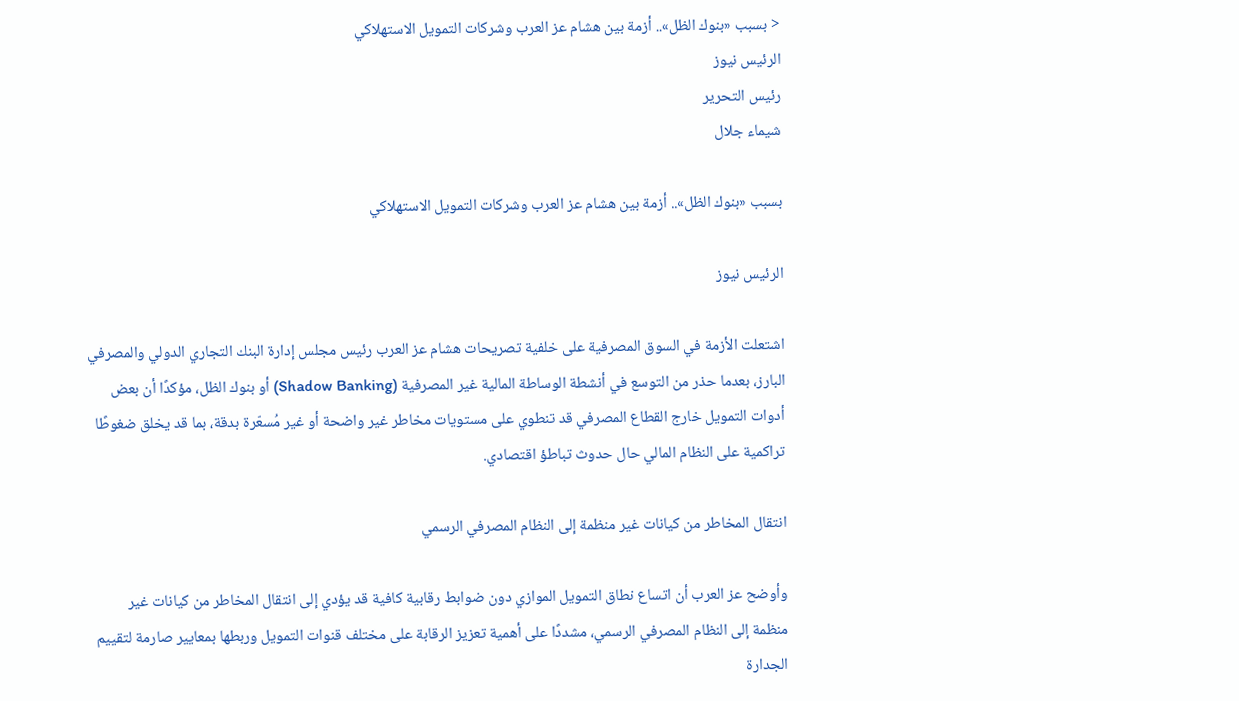< بسبب «بنوك الظل».. أزمة بين هشام عز العرب وشركات التمويل الاستهلاكي
الرئيس نيوز
رئيس التحرير
شيماء جلال

بسبب «بنوك الظل».. أزمة بين هشام عز العرب وشركات التمويل الاستهلاكي

الرئيس نيوز

اشتعلت الأزمة في السوق المصرفية على خلفية تصريحات هشام عز العرب رئيس مجلس إدارة البنك التجاري الدولي والمصرفي البارز، بعدما حذر من التوسع في أنشطة الوساطة المالية غير المصرفية (Shadow Banking) أو بنوك الظل، مؤكدًا أن بعض أدوات التمويل خارج القطاع المصرفي قد تنطوي على مستويات مخاطر غير واضحة أو غير مُسعّرة بدقة، بما قد يخلق ضغوطًا تراكمية على النظام المالي حال حدوث تباطؤ اقتصادي.

انتقال المخاطر من كيانات غير منظمة إلى النظام المصرفي الرسمي

وأوضح عز العرب أن اتساع نطاق التمويل الموازي دون ضوابط رقابية كافية قد يؤدي إلى انتقال المخاطر من كيانات غير منظمة إلى النظام المصرفي الرسمي، مشددًا على أهمية تعزيز الرقابة على مختلف قنوات التمويل وربطها بمعايير صارمة لتقييم الجدارة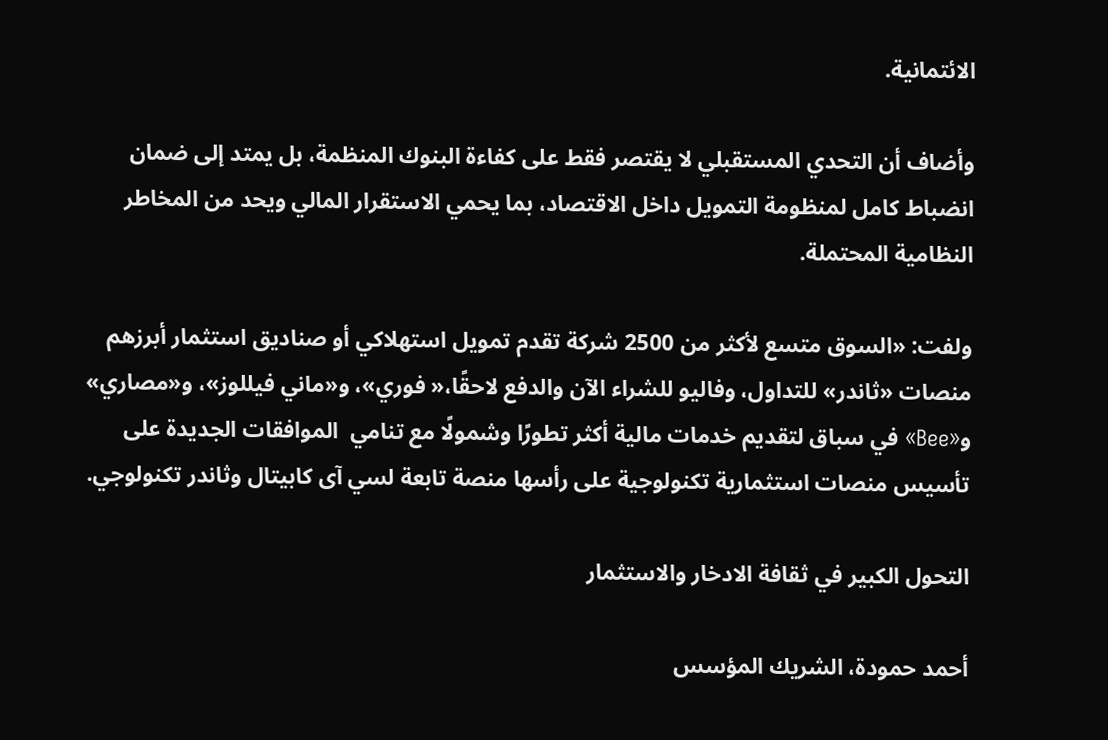الائتمانية.

وأضاف أن التحدي المستقبلي لا يقتصر فقط على كفاءة البنوك المنظمة، بل يمتد إلى ضمان انضباط كامل لمنظومة التمويل داخل الاقتصاد، بما يحمي الاستقرار المالي ويحد من المخاطر النظامية المحتملة.

ولفت: «السوق متسع لأكثر من 2500 شركة تقدم تمويل استهلاكي أو صناديق استثمار أبرزهم  منصات «ثاندر» للتداول، وفاليو للشراء الآن والدفع لاحقًا،« فوري»، و«ماني فيللوز»، و«مصاري» و«Bee» في سباق لتقديم خدمات مالية أكثر تطورًا وشمولًا مع تنامي  الموافقات الجديدة على تأسيس منصات استثمارية تكنولوجية على رأسها منصة تابعة لسي آى كابيتال وثاندر تكنولوجي.

التحول الكبير في ثقافة الادخار والاستثمار

أحمد حمودة، الشريك المؤسس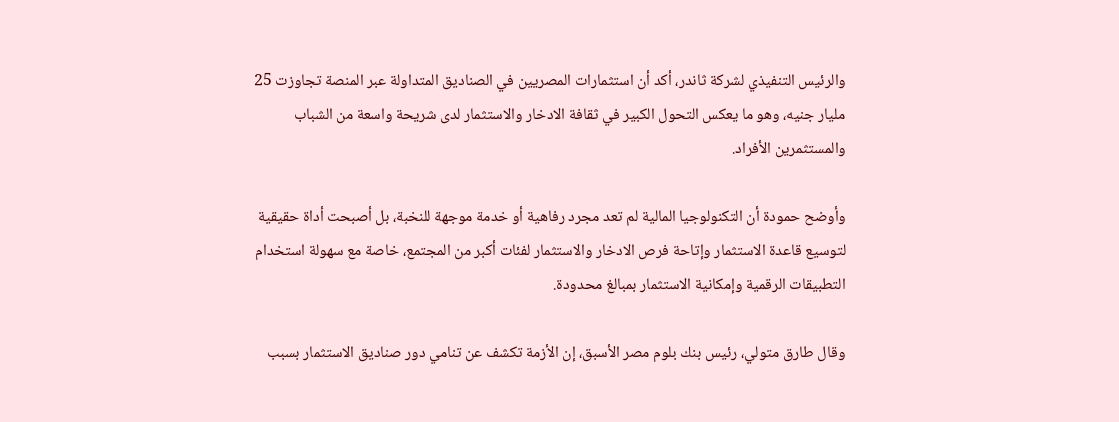والرئيس التنفيذي لشركة ثاندر، أكد أن استثمارات المصريين في الصناديق المتداولة عبر المنصة تجاوزت 25 مليار جنيه، وهو ما يعكس التحول الكبير في ثقافة الادخار والاستثمار لدى شريحة واسعة من الشباب والمستثمرين الأفراد.

وأوضح حمودة أن التكنولوجيا المالية لم تعد مجرد رفاهية أو خدمة موجهة للنخبة، بل أصبحت أداة حقيقية لتوسيع قاعدة الاستثمار وإتاحة فرص الادخار والاستثمار لفئات أكبر من المجتمع، خاصة مع سهولة استخدام التطبيقات الرقمية وإمكانية الاستثمار بمبالغ محدودة.

وقال طارق متولي، رئيس بنك بلوم مصر الأسبق، إن الأزمة تكشف عن تنامي دور صناديق الاستثمار بسبب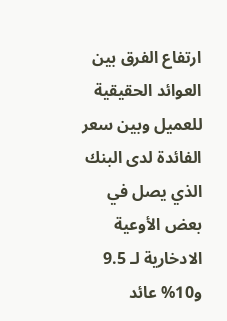ارتفاع الفرق بين العوائد الحقيقية للعميل وبين سعر الفائدة لدى البنك الذي يصل في بعض الأوعية الادخارية لـ 9.5 و10% عائد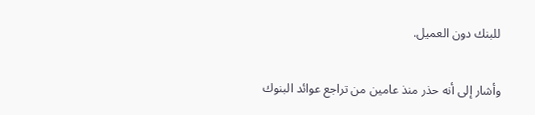للبنك دون العميل.

وأشار إلى أنه حذر منذ عامين من تراجع عوائد البنوك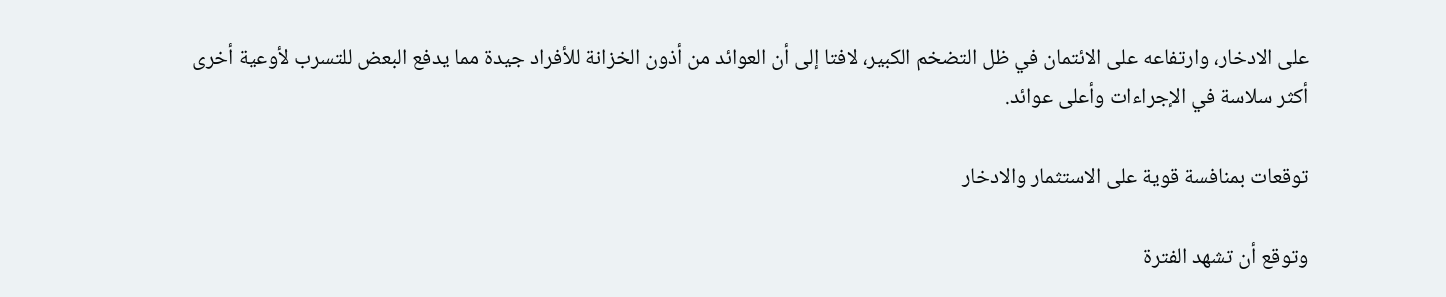على الادخار، وارتفاعه على الائتمان في ظل التضخم الكبير، لافتا إلى أن العوائد من أذون الخزانة للأفراد جيدة مما يدفع البعض للتسرب لأوعية أخرى أكثر سلاسة في الإجراءات وأعلى عوائد.

توقعات بمنافسة قوية على الاستثمار والادخار

وتوقع أن تشهد الفترة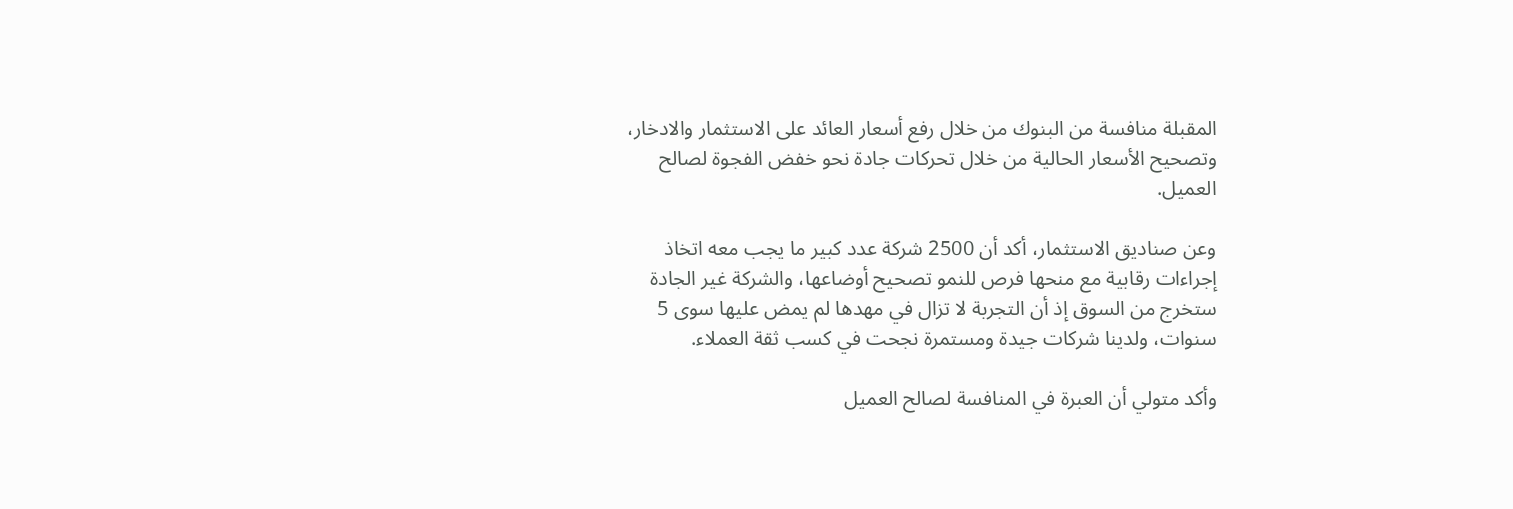المقبلة منافسة من البنوك من خلال رفع أسعار العائد على الاستثمار والادخار، وتصحيح الأسعار الحالية من خلال تحركات جادة نحو خفض الفجوة لصالح العميل.

وعن صناديق الاستثمار، أكد أن 2500 شركة عدد كبير ما يجب معه اتخاذ إجراءات رقابية مع منحها فرص للنمو تصحيح أوضاعها، والشركة غير الجادة ستخرج من السوق إذ أن التجربة لا تزال في مهدها لم يمض عليها سوى 5 سنوات، ولدينا شركات جيدة ومستمرة نجحت في كسب ثقة العملاء.

وأكد متولي أن العبرة في المنافسة لصالح العميل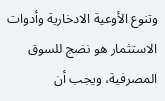وتنوع الأوعية الادخارية وأدوات الاستثمار هو نضج للسوق المصرفية، ويجب أن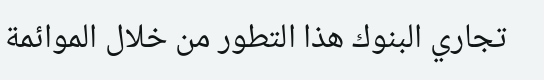تجاري البنوك هذا التطور من خلال الموائمة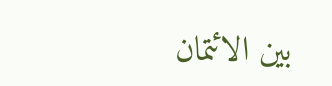بين الائتمان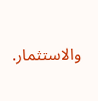والاستثمار.